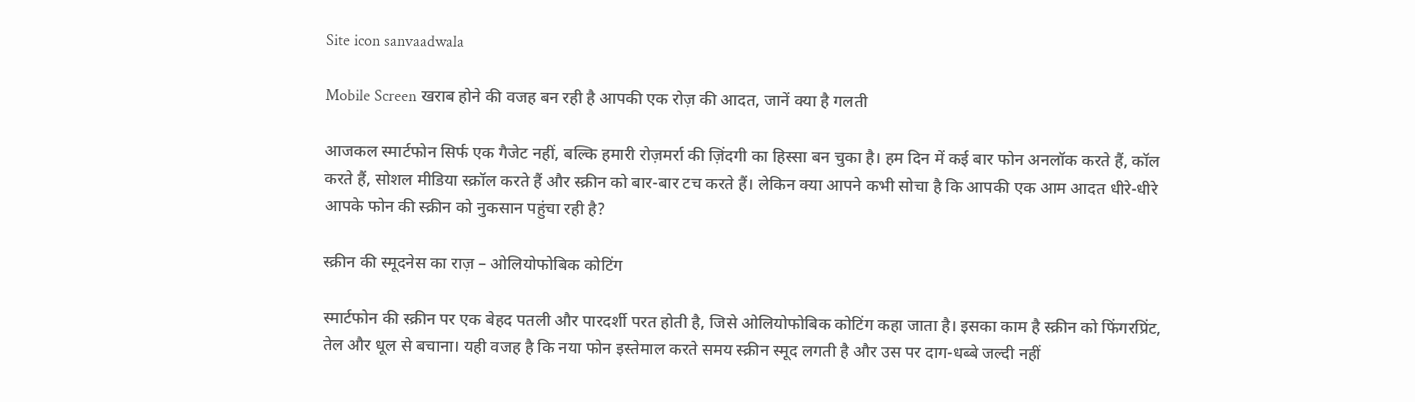Site icon sanvaadwala

Mobile Screen खराब होने की वजह बन रही है आपकी एक रोज़ की आदत, जानें क्या है गलती

आजकल स्मार्टफोन सिर्फ एक गैजेट नहीं, बल्कि हमारी रोज़मर्रा की ज़िंदगी का हिस्सा बन चुका है। हम दिन में कई बार फोन अनलॉक करते हैं, कॉल करते हैं, सोशल मीडिया स्क्रॉल करते हैं और स्क्रीन को बार-बार टच करते हैं। लेकिन क्या आपने कभी सोचा है कि आपकी एक आम आदत धीरे-धीरे आपके फोन की स्क्रीन को नुकसान पहुंचा रही है?

स्क्रीन की स्मूदनेस का राज़ – ओलियोफोबिक कोटिंग

स्मार्टफोन की स्क्रीन पर एक बेहद पतली और पारदर्शी परत होती है, जिसे ओलियोफोबिक कोटिंग कहा जाता है। इसका काम है स्क्रीन को फिंगरप्रिंट, तेल और धूल से बचाना। यही वजह है कि नया फोन इस्तेमाल करते समय स्क्रीन स्मूद लगती है और उस पर दाग-धब्बे जल्दी नहीं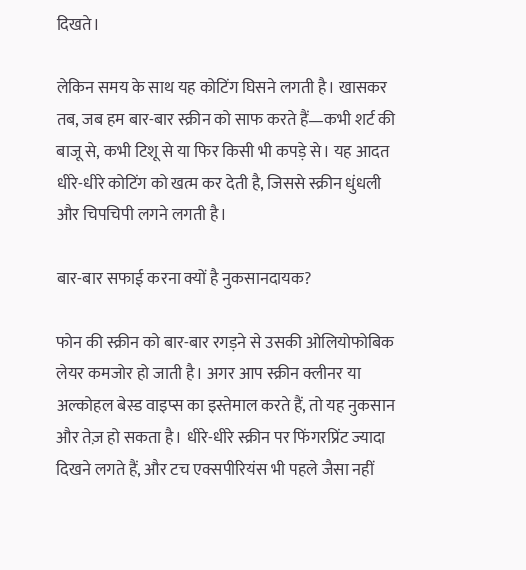दिखते।

लेकिन समय के साथ यह कोटिंग घिसने लगती है। खासकर तब, जब हम बार-बार स्क्रीन को साफ करते हैं—कभी शर्ट की बाजू से, कभी टिशू से या फिर किसी भी कपड़े से। यह आदत धीरे-धीरे कोटिंग को खत्म कर देती है, जिससे स्क्रीन धुंधली और चिपचिपी लगने लगती है।

बार-बार सफाई करना क्यों है नुकसानदायक?

फोन की स्क्रीन को बार-बार रगड़ने से उसकी ओलियोफोबिक लेयर कमजोर हो जाती है। अगर आप स्क्रीन क्लीनर या अल्कोहल बेस्ड वाइप्स का इस्तेमाल करते हैं, तो यह नुकसान और तेज़ हो सकता है। धीरे-धीरे स्क्रीन पर फिंगरप्रिंट ज्यादा दिखने लगते हैं, और टच एक्सपीरियंस भी पहले जैसा नहीं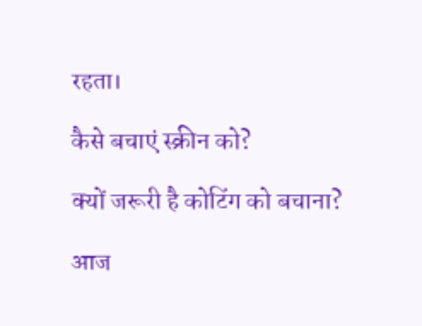रहता।

कैसे बचाएं स्क्रीन को?

क्यों जरूरी है कोटिंग को बचाना?

आज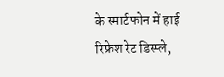के स्मार्टफोन में हाई रिफ्रेश रेट डिस्प्ले,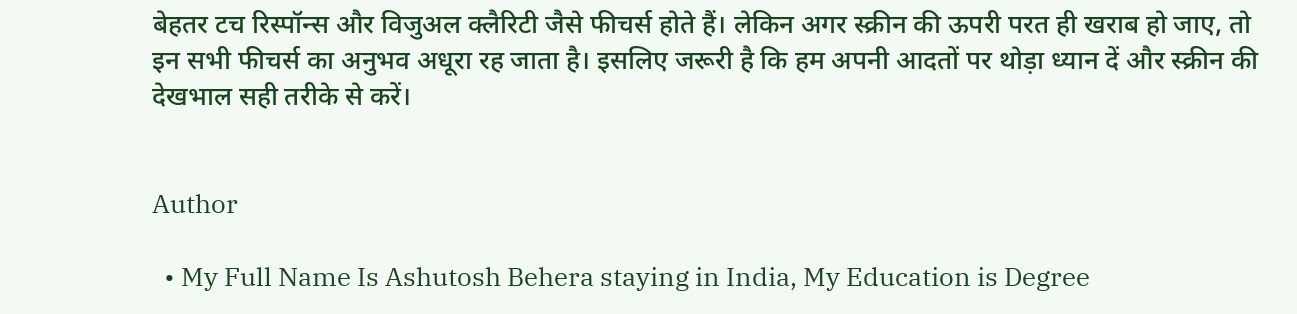बेहतर टच रिस्पॉन्स और विजुअल क्लैरिटी जैसे फीचर्स होते हैं। लेकिन अगर स्क्रीन की ऊपरी परत ही खराब हो जाए, तो इन सभी फीचर्स का अनुभव अधूरा रह जाता है। इसलिए जरूरी है कि हम अपनी आदतों पर थोड़ा ध्यान दें और स्क्रीन की देखभाल सही तरीके से करें।


Author

  • My Full Name Is Ashutosh Behera staying in India, My Education is Degree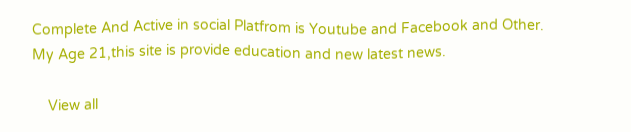Complete And Active in social Platfrom is Youtube and Facebook and Other. My Age 21,this site is provide education and new latest news.

    View all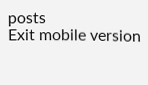posts
Exit mobile version